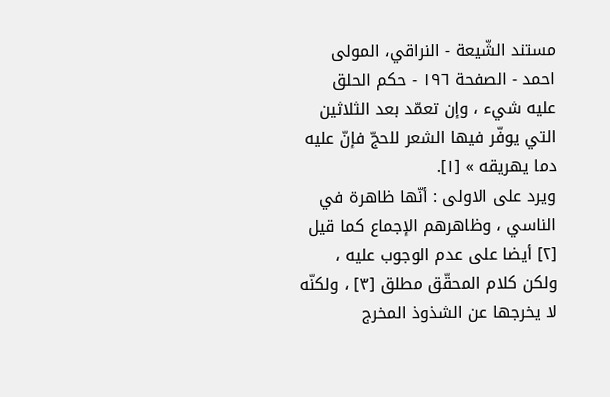مستند الشّيعة - النراقي، المولى احمد - الصفحة ١٩٦ - حكم الحلق
عليه شيء ، وإن تعمّد بعد الثلاثين التي يوفّر فيها الشعر للحجّ فإنّ عليه دما يهريقه » [١].
ويرد على الاولى : أنّها ظاهرة في الناسي ، وظاهرهم الإجماع كما قيل [٢] أيضا على عدم الوجوب عليه ، ولكن كلام المحقّق مطلق [٣] ، ولكنّه لا يخرجها عن الشذوذ المخرج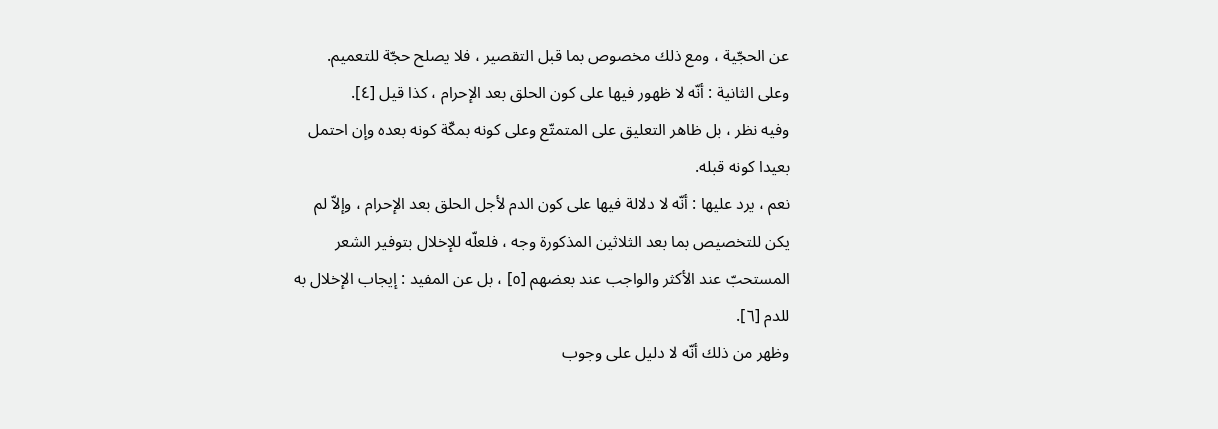عن الحجّية ، ومع ذلك مخصوص بما قبل التقصير ، فلا يصلح حجّة للتعميم.
وعلى الثانية : أنّه لا ظهور فيها على كون الحلق بعد الإحرام ، كذا قيل [٤].
وفيه نظر ، بل ظاهر التعليق على المتمتّع وعلى كونه بمكّة كونه بعده وإن احتمل بعيدا كونه قبله.
نعم ، يرد عليها : أنّه لا دلالة فيها على كون الدم لأجل الحلق بعد الإحرام ، وإلاّ لم يكن للتخصيص بما بعد الثلاثين المذكورة وجه ، فلعلّه للإخلال بتوفير الشعر المستحبّ عند الأكثر والواجب عند بعضهم [٥] ، بل عن المفيد : إيجاب الإخلال به للدم [٦].
وظهر من ذلك أنّه لا دليل على وجوب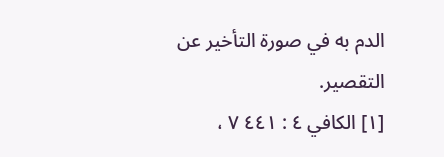الدم به في صورة التأخير عن التقصير.
[١] الكافي ٤ : ٤٤١ ٧ ،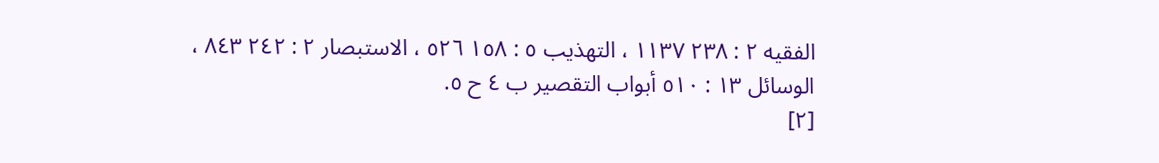الفقيه ٢ : ٢٣٨ ١١٣٧ ، التهذيب ٥ : ١٥٨ ٥٢٦ ، الاستبصار ٢ : ٢٤٢ ٨٤٣ ، الوسائل ١٣ : ٥١٠ أبواب التقصير ب ٤ ح ٥.
[٢]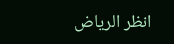انظر الرياض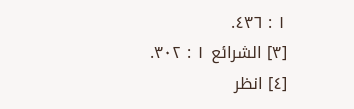١ : ٤٣٦.
[٣] الشرائع ١ : ٣٠٢.
[٤] انظر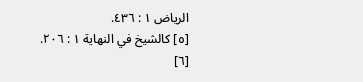الرياض ١ : ٤٣٦.
[٥] كالشيخ في النهاية ١ : ٢٠٦.
[٦]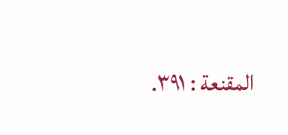المقنعة : ٣٩١.